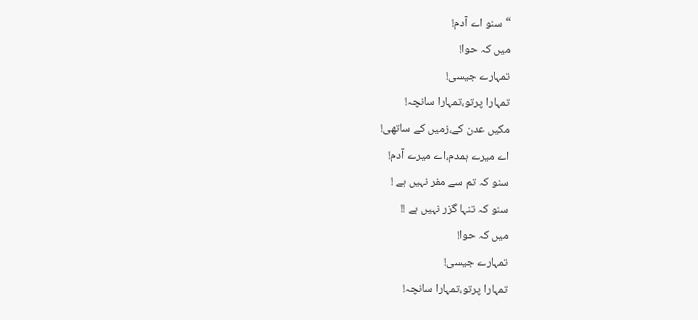“سنو اے آدم!
میں کہ حوا!
تمہارے جیسی!
تمہارا پرتو،تمہارا سانچہ!
مکیں عدن کے،زمیں کے ساتھی!
اے میرے ہمدم،اے میرے آدم!
سنو کہ تم سے مفر نہیں ہے !
سنو کہ تنہا گزر نہیں ہے !!
میں کہ حوا!
تمہارے جیسی!
تمہارا پرتو،تمہارا سانچہ!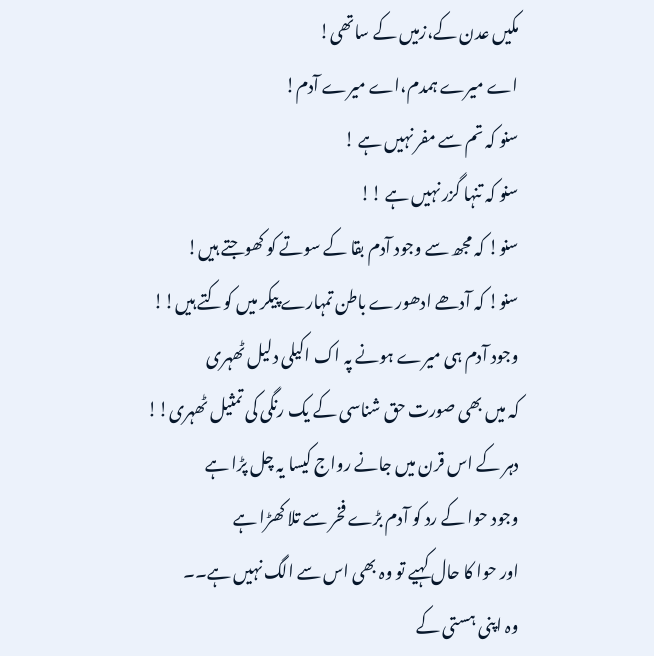مکیں عدن کے،زمیں کے ساتھی!
اے میرے ہمدم،اے میرے آدم!
سنو کہ تم سے مفر نہیں ہے !
سنو کہ تنہا گزر نہیں ہے !!
سنو! کہ مجھ سے وجود آدم بقا کے سوتے کو کھوجتے ہیں!
سنو! کہ آدھے ادھورے باطن تمہارے پیکر میں کوکتے ہیں!!
وجود آدم ہی میرے ہونے پہ اک اکیلی دلیل ٹھہری
کہ میں بھی صورت حق شناسی کے یک رنگی کی تمثیل ٹھہری!!
دہر کے اس قرن میں جانے رواج کیسا یہ چل پڑا ہے
وجود حوا کے رد کو آدم بڑے فخر سے تلا کھڑا ہے
اور حوا کا حال کہیے تو وہ بھی اس سے الگ نہیں ہے۔۔
وہ اپنی ہستی کے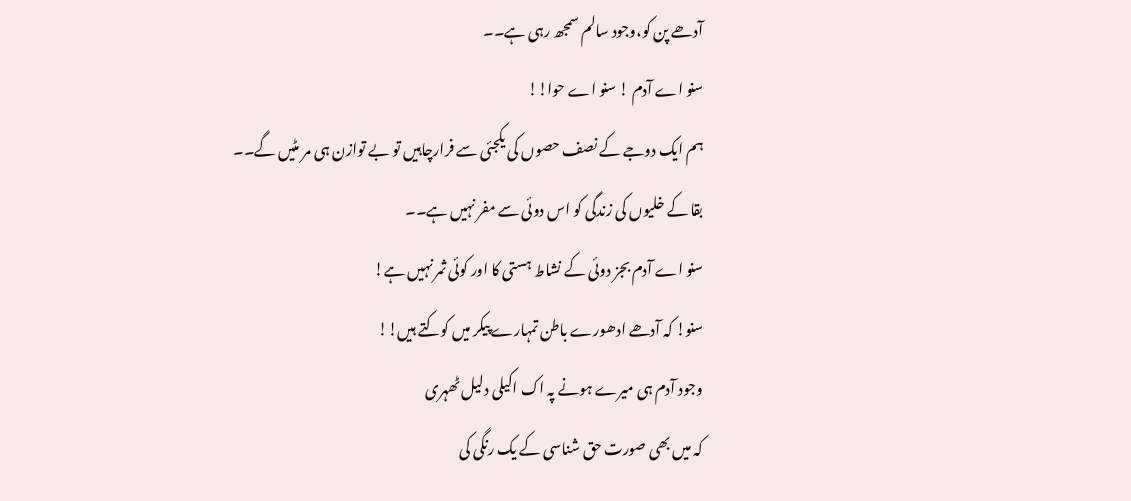آدھے پن کو،وجود سالم سمجھ رہی ہے۔۔
سنو اے آدم ! سنو اے حوا!!
ہم ایک دوجے کے نصف حصوں کی یکجئی سے فرارچاہیں تو بے توازن ہی مر مٹیں گے۔۔
بقا کے خلیوں کی زندگی کو اس دوئی سے مفر نہیں ہے۔۔
سنو اے آدم بجز دوئی کے نشاط ہستی کا اور کوئی ثمر نہیں ہے!
سنو! کہ آدھے ادھورے باطن تمہارے پیکر میں کوکتے ہیں!!
وجود آدم ہی میرے ہونے پہ اک اکیلی دلیل ٹھہری
کہ میں بھی صورت حق شناسی کے یک رنگی کی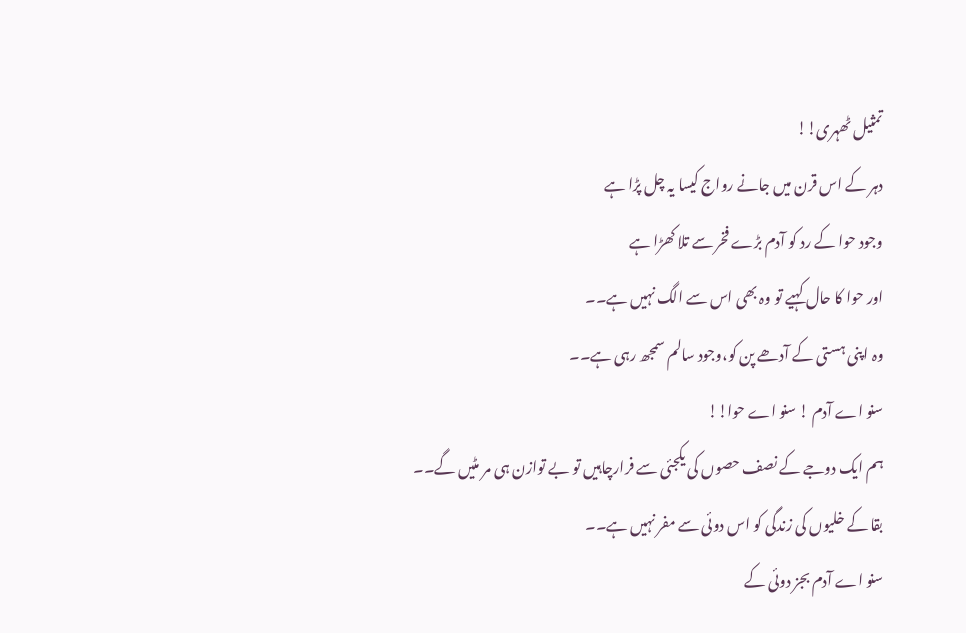تمثیل ٹھہری!!
دہر کے اس قرن میں جانے رواج کیسا یہ چل پڑا ہے
وجود حوا کے رد کو آدم بڑے فخر سے تلا کھڑا ہے
اور حوا کا حال کہیے تو وہ بھی اس سے الگ نہیں ہے۔۔
وہ اپنی ہستی کے آدھے پن کو،وجود سالم سمجھ رہی ہے۔۔
سنو اے آدم ! سنو اے حوا!!
ہم ایک دوجے کے نصف حصوں کی یکجئی سے فرارچاہیں تو بے توازن ہی مر مٹیں گے۔۔
بقا کے خلیوں کی زندگی کو اس دوئی سے مفر نہیں ہے۔۔
سنو اے آدم بجز دوئی کے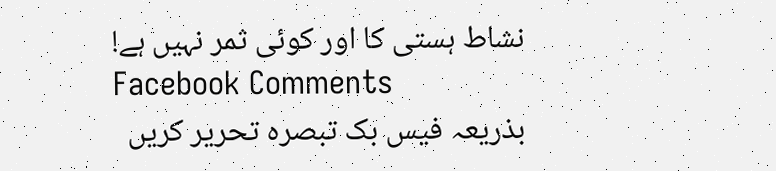نشاط ہستی کا اور کوئی ثمر نہیں ہے!
Facebook Comments
بذریعہ فیس بک تبصرہ تحریر کریں